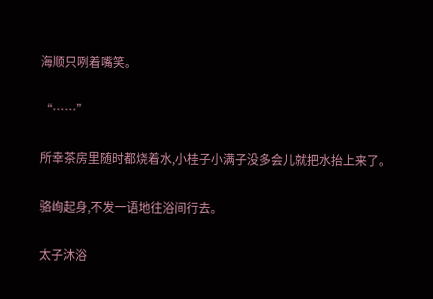海顺只咧着嘴笑。

“……”

所幸茶房里随时都烧着水,小桂子小满子没多会儿就把水抬上来了。

骆峋起身,不发一语地往浴间行去。

太子沐浴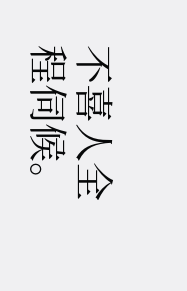不喜人全程伺候。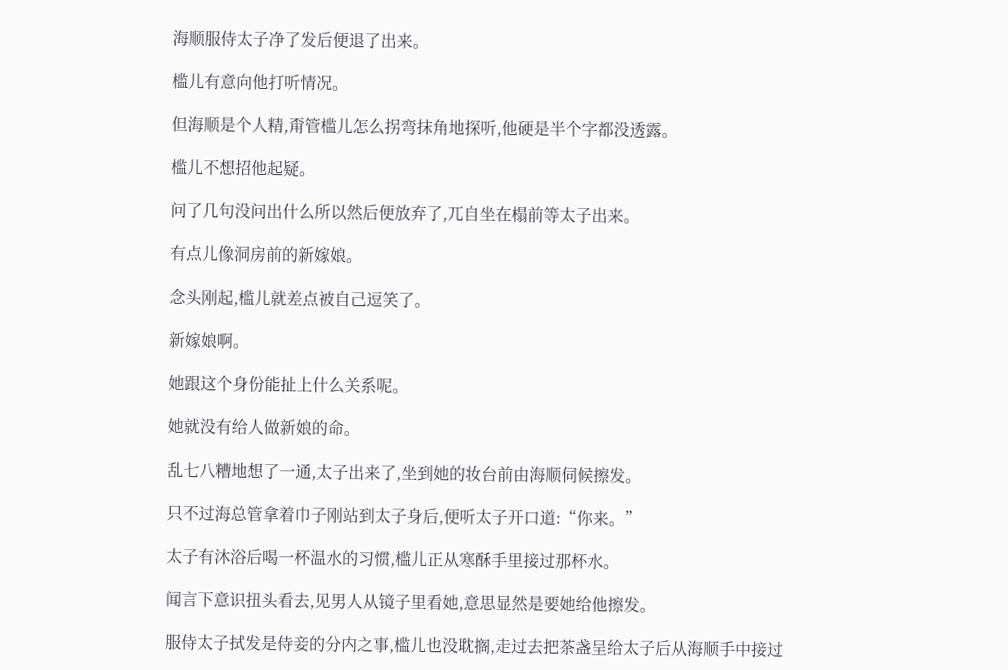海顺服侍太子净了发后便退了出来。

槛儿有意向他打听情况。

但海顺是个人精,甭管槛儿怎么拐弯抹角地探听,他硬是半个字都没透露。

槛儿不想招他起疑。

问了几句没问出什么所以然后便放弃了,兀自坐在榻前等太子出来。

有点儿像洞房前的新嫁娘。

念头刚起,槛儿就差点被自己逗笑了。

新嫁娘啊。

她跟这个身份能扯上什么关系呢。

她就没有给人做新娘的命。

乱七八糟地想了一通,太子出来了,坐到她的妆台前由海顺伺候擦发。

只不过海总管拿着巾子刚站到太子身后,便听太子开口道:“你来。”

太子有沐浴后喝一杯温水的习惯,槛儿正从寒酥手里接过那杯水。

闻言下意识扭头看去,见男人从镜子里看她,意思显然是要她给他擦发。

服侍太子拭发是侍妾的分内之事,槛儿也没耽搁,走过去把茶盏呈给太子后从海顺手中接过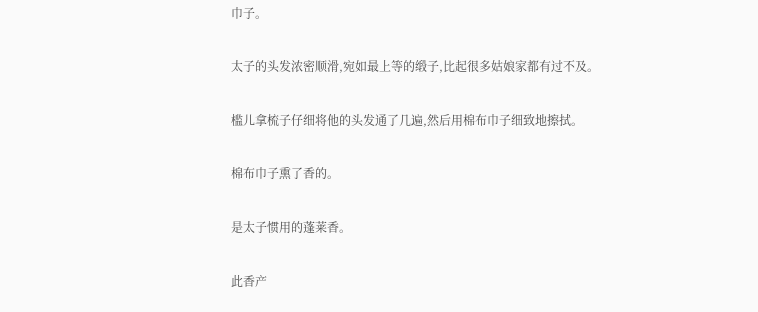巾子。

太子的头发浓密顺滑,宛如最上等的缎子,比起很多姑娘家都有过不及。

槛儿拿梳子仔细将他的头发通了几遍,然后用棉布巾子细致地擦拭。

棉布巾子熏了香的。

是太子惯用的蓬莱香。

此香产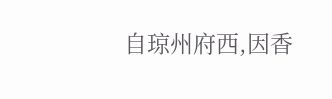自琼州府西,因香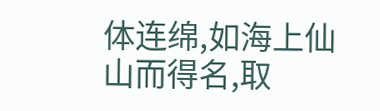体连绵,如海上仙山而得名,取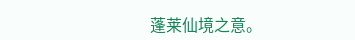蓬莱仙境之意。